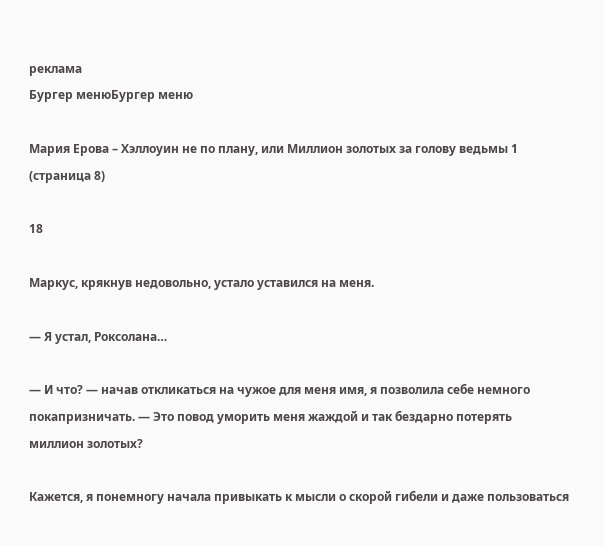реклама
Бургер менюБургер меню

Мария Ерова – Хэллоуин не по плану, или Миллион золотых за голову ведьмы 1 (страница 8)

18

Маркус, крякнув недовольно, устало уставился на меня.

— Я устал, Роксолана…

— И что? — начав откликаться на чужое для меня имя, я позволила себе немного покапризничать. — Это повод уморить меня жаждой и так бездарно потерять миллион золотых?

Кажется, я понемногу начала привыкать к мысли о скорой гибели и даже пользоваться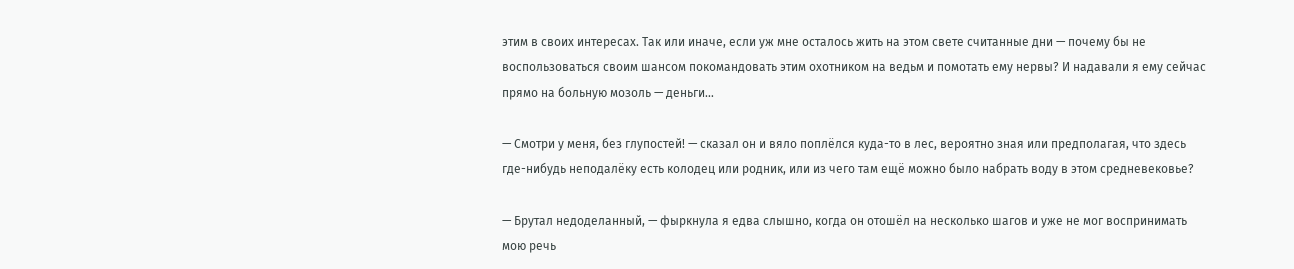этим в своих интересах. Так или иначе, если уж мне осталось жить на этом свете считанные дни — почему бы не воспользоваться своим шансом покомандовать этим охотником на ведьм и помотать ему нервы? И надавали я ему сейчас прямо на больную мозоль — деньги…

— Смотри у меня, без глупостей! — сказал он и вяло поплёлся куда-то в лес, вероятно зная или предполагая, что здесь где-нибудь неподалёку есть колодец или родник, или из чего там ещё можно было набрать воду в этом средневековье?

— Брутал недоделанный, — фыркнула я едва слышно, когда он отошёл на несколько шагов и уже не мог воспринимать мою речь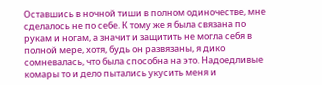Оставшись в ночной тиши в полном одиночестве, мне сделалось не по себе. К тому же я была связана по рукам и ногам, а значит и защитить не могла себя в полной мере, хотя, будь он развязаны, я дико сомневалась, что была способна на это. Надоедливые комары то и дело пытались укусить меня и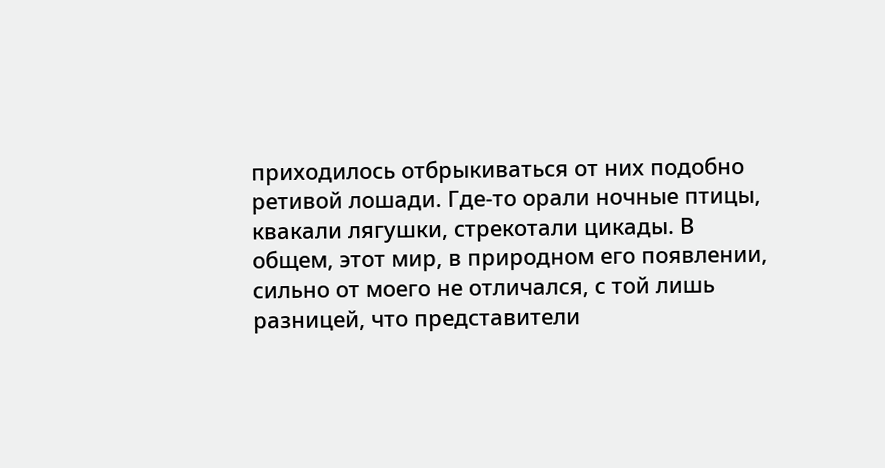приходилось отбрыкиваться от них подобно ретивой лошади. Где-то орали ночные птицы, квакали лягушки, стрекотали цикады. В общем, этот мир, в природном его появлении, сильно от моего не отличался, с той лишь разницей, что представители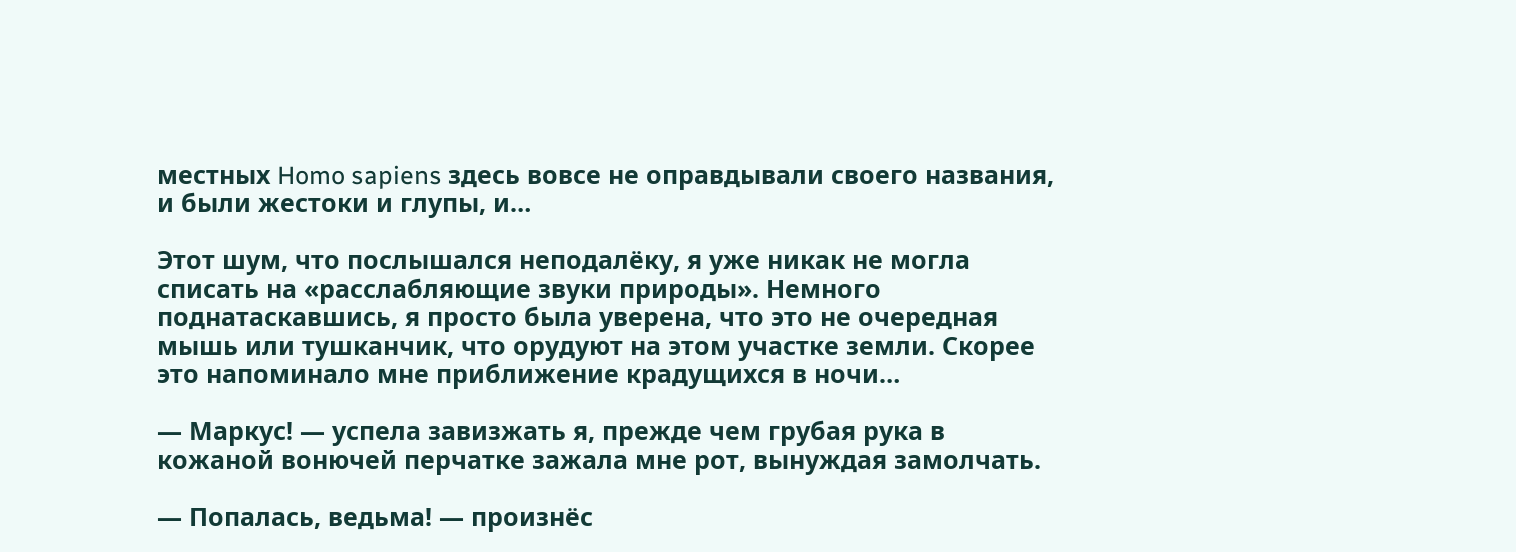местных Homo sapiens здесь вовсе не оправдывали своего названия, и были жестоки и глупы, и…

Этот шум, что послышался неподалёку, я уже никак не могла списать на «расслабляющие звуки природы». Немного поднатаскавшись, я просто была уверена, что это не очередная мышь или тушканчик, что орудуют на этом участке земли. Скорее это напоминало мне приближение крадущихся в ночи…

— Маркус! — успела завизжать я, прежде чем грубая рука в кожаной вонючей перчатке зажала мне рот, вынуждая замолчать.

— Попалась, ведьма! — произнёс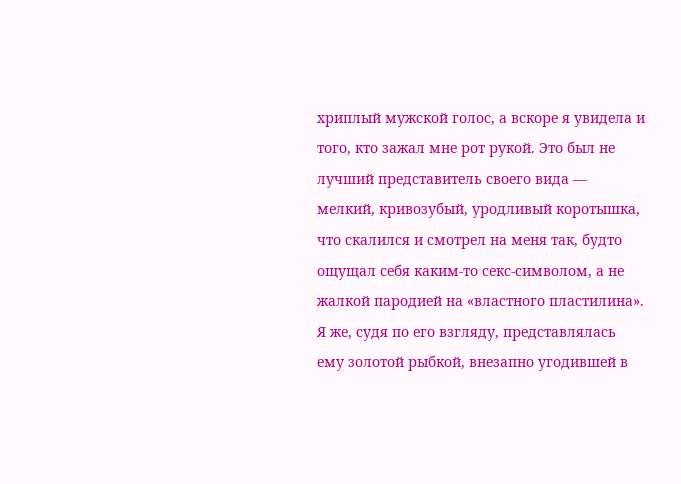хриплый мужской голос, а вскоре я увидела и того, кто зажал мне рот рукой. Это был не лучший представитель своего вида — мелкий, кривозубый, уродливый коротышка, что скалился и смотрел на меня так, будто ощущал себя каким-то секс-символом, а не жалкой пародией на «властного пластилина». Я же, судя по его взгляду, представлялась ему золотой рыбкой, внезапно угодившей в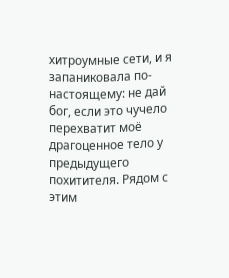хитроумные сети, и я запаниковала по-настоящему: не дай бог, если это чучело перехватит моё драгоценное тело у предыдущего похитителя. Рядом с этим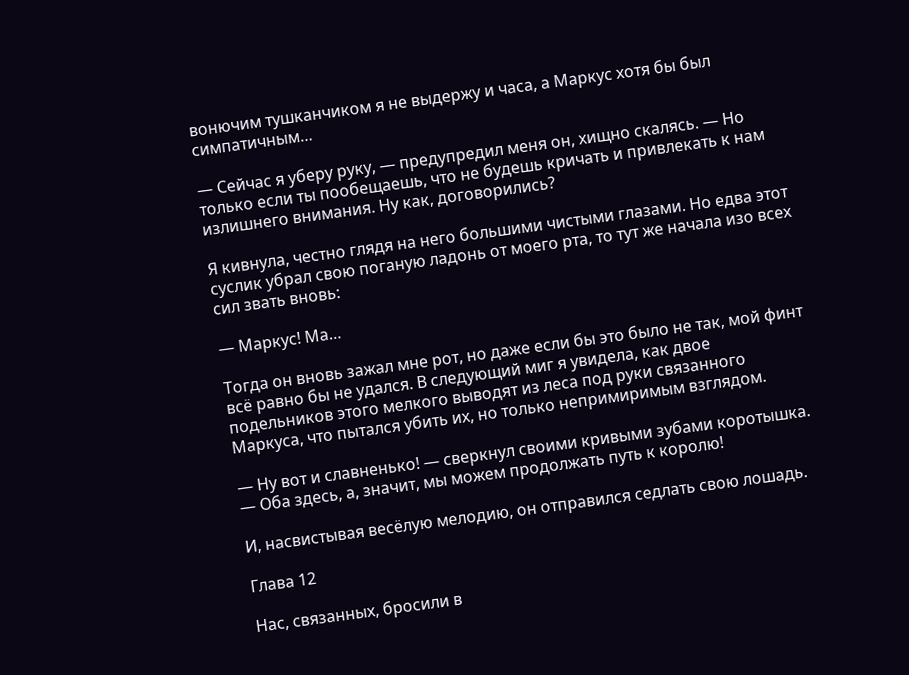вонючим тушканчиком я не выдержу и часа, а Маркус хотя бы был симпатичным…

— Сейчас я уберу руку, — предупредил меня он, хищно скалясь. — Но только если ты пообещаешь, что не будешь кричать и привлекать к нам излишнего внимания. Ну как, договорились?

Я кивнула, честно глядя на него большими чистыми глазами. Но едва этот суслик убрал свою поганую ладонь от моего рта, то тут же начала изо всех сил звать вновь:

— Маркус! Ма…

Тогда он вновь зажал мне рот, но даже если бы это было не так, мой финт всё равно бы не удался. В следующий миг я увидела, как двое подельников этого мелкого выводят из леса под руки связанного Маркуса, что пытался убить их, но только непримиримым взглядом.

— Ну вот и славненько! — сверкнул своими кривыми зубами коротышка. — Оба здесь, а, значит, мы можем продолжать путь к королю!

И, насвистывая весёлую мелодию, он отправился седлать свою лошадь.

Глава 12

Нас, связанных, бросили в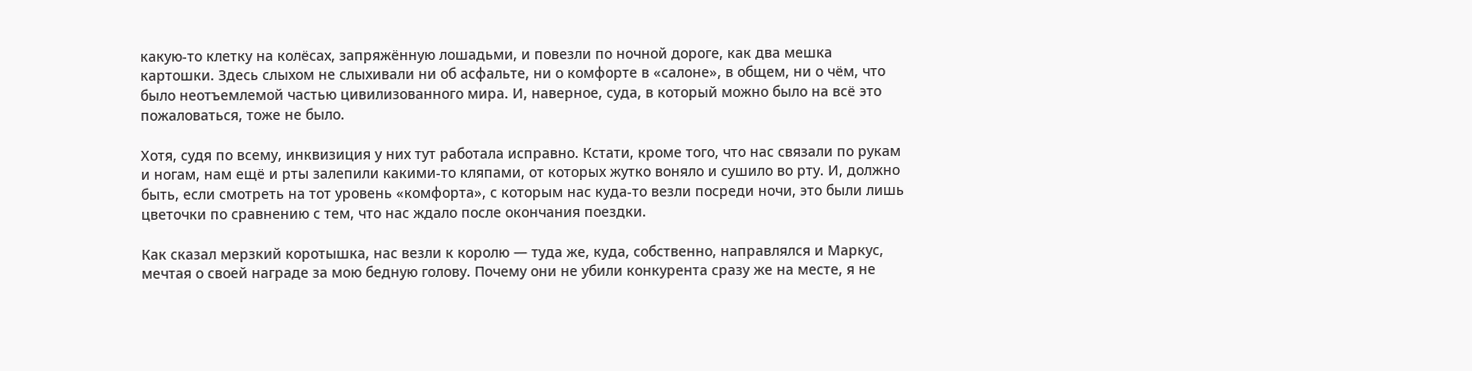какую-то клетку на колёсах, запряжённую лошадьми, и повезли по ночной дороге, как два мешка картошки. Здесь слыхом не слыхивали ни об асфальте, ни о комфорте в «салоне», в общем, ни о чём, что было неотъемлемой частью цивилизованного мира. И, наверное, суда, в который можно было на всё это пожаловаться, тоже не было.

Хотя, судя по всему, инквизиция у них тут работала исправно. Кстати, кроме того, что нас связали по рукам и ногам, нам ещё и рты залепили какими-то кляпами, от которых жутко воняло и сушило во рту. И, должно быть, если смотреть на тот уровень «комфорта», с которым нас куда-то везли посреди ночи, это были лишь цветочки по сравнению с тем, что нас ждало после окончания поездки.

Как сказал мерзкий коротышка, нас везли к королю — туда же, куда, собственно, направлялся и Маркус, мечтая о своей награде за мою бедную голову. Почему они не убили конкурента сразу же на месте, я не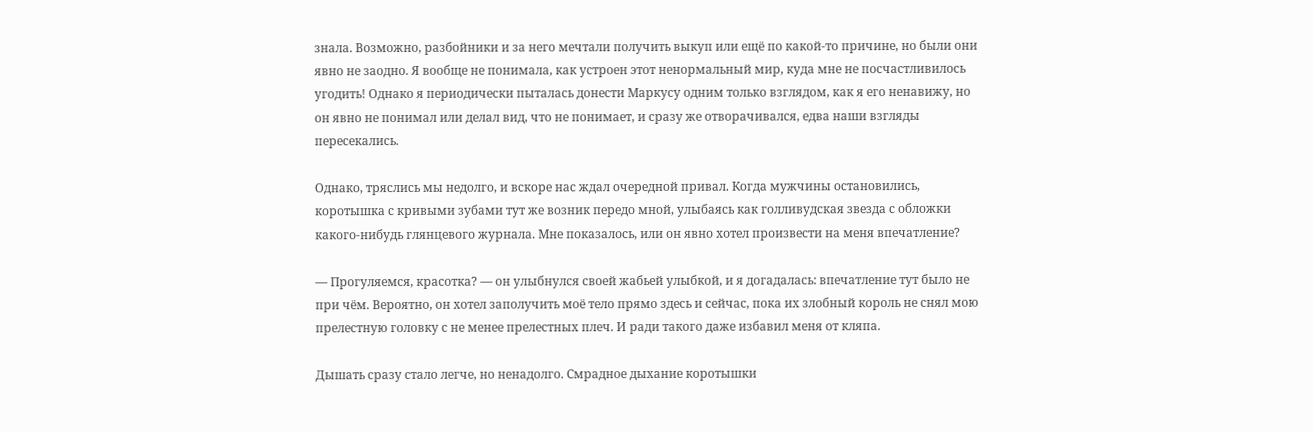знала. Возможно, разбойники и за него мечтали получить выкуп или ещё по какой-то причине, но были они явно не заодно. Я вообще не понимала, как устроен этот ненормальный мир, куда мне не посчастливилось угодить! Однако я периодически пыталась донести Маркусу одним только взглядом, как я его ненавижу, но он явно не понимал или делал вид, что не понимает, и сразу же отворачивался, едва наши взгляды пересекались.

Однако, тряслись мы недолго, и вскоре нас ждал очередной привал. Когда мужчины остановились, коротышка с кривыми зубами тут же возник передо мной, улыбаясь как голливудская звезда с обложки какого-нибудь глянцевого журнала. Мне показалось, или он явно хотел произвести на меня впечатление?

— Прогуляемся, красотка? — он улыбнулся своей жабьей улыбкой, и я догадалась: впечатление тут было не при чём. Вероятно, он хотел заполучить моё тело прямо здесь и сейчас, пока их злобный король не снял мою прелестную головку с не менее прелестных плеч. И ради такого даже избавил меня от кляпа.

Дышать сразу стало легче, но ненадолго. Смрадное дыхание коротышки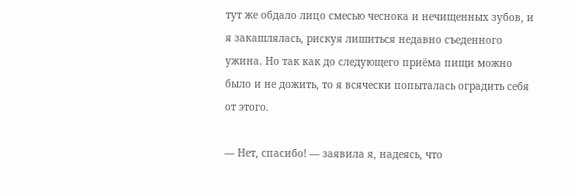тут же обдало лицо смесью чеснока и нечищенных зубов, и я закашлялась, рискуя лишиться недавно съеденного ужина. Но так как до следующего приёма пищи можно было и не дожить, то я всячески попыталась оградить себя от этого.

— Нет, спасибо! — заявила я, надеясь, что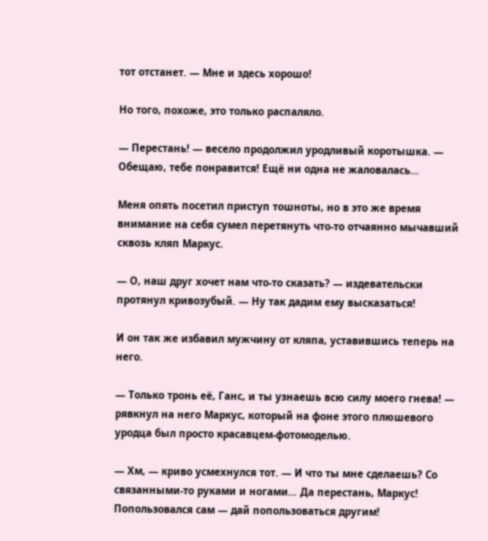тот отстанет. — Мне и здесь хорошо!

Но того, похоже, это только распаляло.

— Перестань! — весело продолжил уродливый коротышка. — Обещаю, тебе понравится! Ещё ни одна не жаловалась…

Меня опять посетил приступ тошноты, но в это же время внимание на себя сумел перетянуть что-то отчаянно мычавший сквозь кляп Маркус.

— О, наш друг хочет нам что-то сказать? — издевательски протянул кривозубый. — Ну так дадим ему высказаться!

И он так же избавил мужчину от кляпа, уставившись теперь на него.

— Только тронь её, Ганс, и ты узнаешь всю силу моего гнева! — рявкнул на него Маркус, который на фоне этого плюшевого уродца был просто красавцем-фотомоделью.

— Хм, — криво усмехнулся тот. — И что ты мне сделаешь? Со связанными-то руками и ногами… Да перестань, Маркус! Попользовался сам — дай попользоваться другим!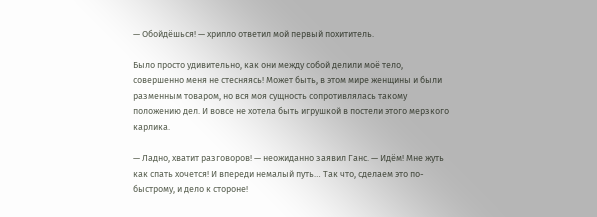— Обойдёшься! — хрипло ответил мой первый похититель.

Было просто удивительно, как они между собой делили моё тело, совершенно меня не стесняясь! Может быть, в этом мире женщины и были разменным товаром, но вся моя сущность сопротивлялась такому положению дел. И вовсе не хотела быть игрушкой в постели этого мерзкого карлика.

— Ладно, хватит разговоров! — неожиданно заявил Ганс. — Идём! Мне жуть как спать хочется! И впереди немалый путь… Так что, сделаем это по-быстрому, и дело к стороне!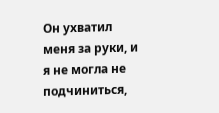Он ухватил меня за руки, и я не могла не подчиниться,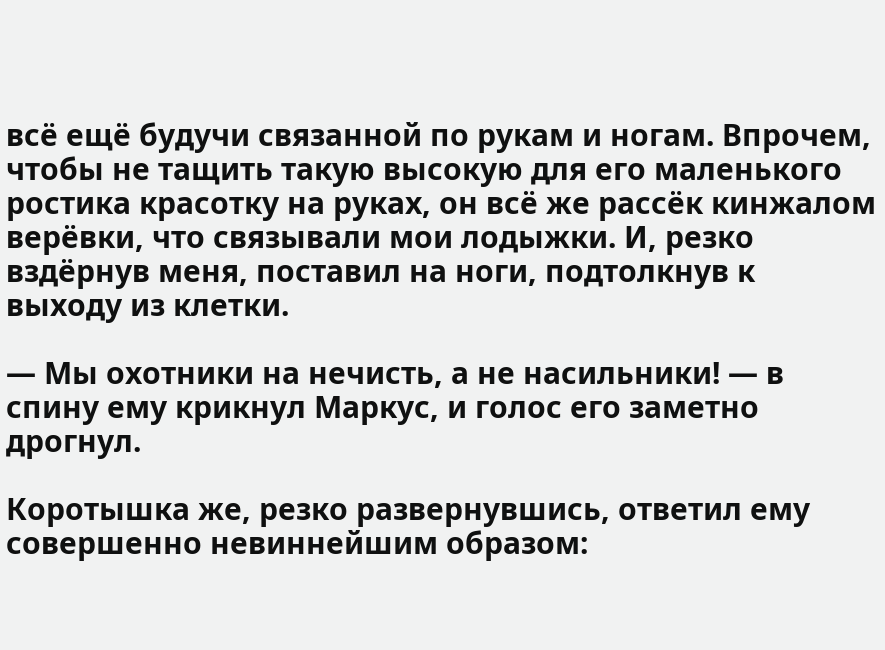всё ещё будучи связанной по рукам и ногам. Впрочем, чтобы не тащить такую высокую для его маленького ростика красотку на руках, он всё же рассёк кинжалом верёвки, что связывали мои лодыжки. И, резко вздёрнув меня, поставил на ноги, подтолкнув к выходу из клетки.

— Мы охотники на нечисть, а не насильники! — в спину ему крикнул Маркус, и голос его заметно дрогнул.

Коротышка же, резко развернувшись, ответил ему совершенно невиннейшим образом: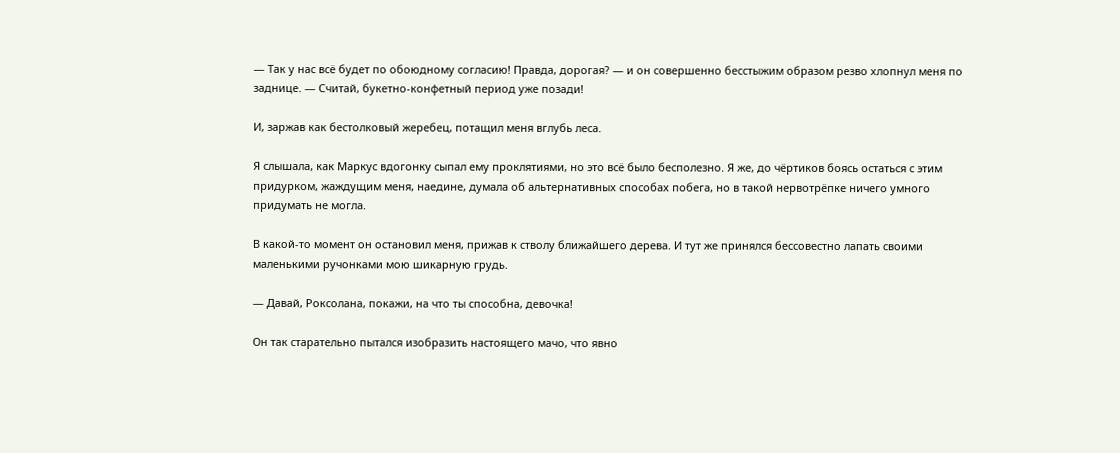— Так у нас всё будет по обоюдному согласию! Правда, дорогая? — и он совершенно бесстыжим образом резво хлопнул меня по заднице. — Считай, букетно-конфетный период уже позади!

И, заржав как бестолковый жеребец, потащил меня вглубь леса.

Я слышала, как Маркус вдогонку сыпал ему проклятиями, но это всё было бесполезно. Я же, до чёртиков боясь остаться с этим придурком, жаждущим меня, наедине, думала об альтернативных способах побега, но в такой нервотрёпке ничего умного придумать не могла.

В какой-то момент он остановил меня, прижав к стволу ближайшего дерева. И тут же принялся бессовестно лапать своими маленькими ручонками мою шикарную грудь.

— Давай, Роксолана, покажи, на что ты способна, девочка!

Он так старательно пытался изобразить настоящего мачо, что явно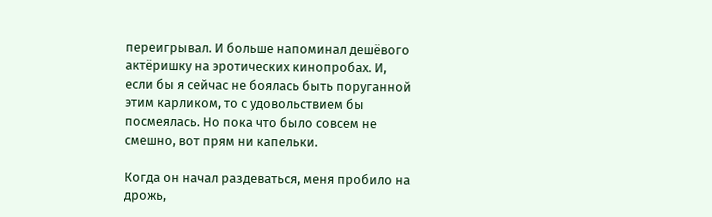переигрывал. И больше напоминал дешёвого актёришку на эротических кинопробах. И, если бы я сейчас не боялась быть поруганной этим карликом, то с удовольствием бы посмеялась. Но пока что было совсем не смешно, вот прям ни капельки.

Когда он начал раздеваться, меня пробило на дрожь,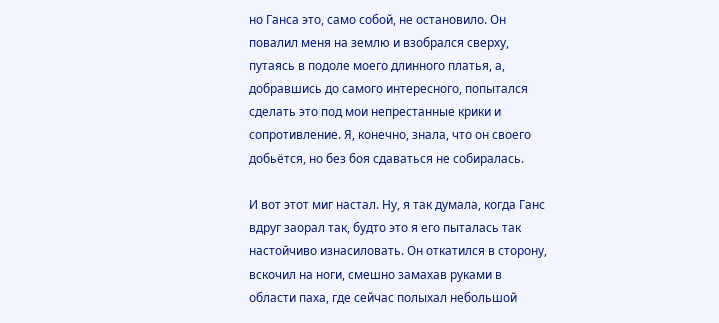но Ганса это, само собой, не остановило. Он повалил меня на землю и взобрался сверху, путаясь в подоле моего длинного платья, а, добравшись до самого интересного, попытался сделать это под мои непрестанные крики и сопротивление. Я, конечно, знала, что он своего добьётся, но без боя сдаваться не собиралась.

И вот этот миг настал. Ну, я так думала, когда Ганс вдруг заорал так, будто это я его пыталась так настойчиво изнасиловать. Он откатился в сторону, вскочил на ноги, смешно замахав руками в области паха, где сейчас полыхал небольшой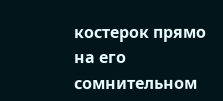костерок прямо на его сомнительном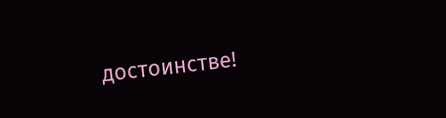достоинстве!